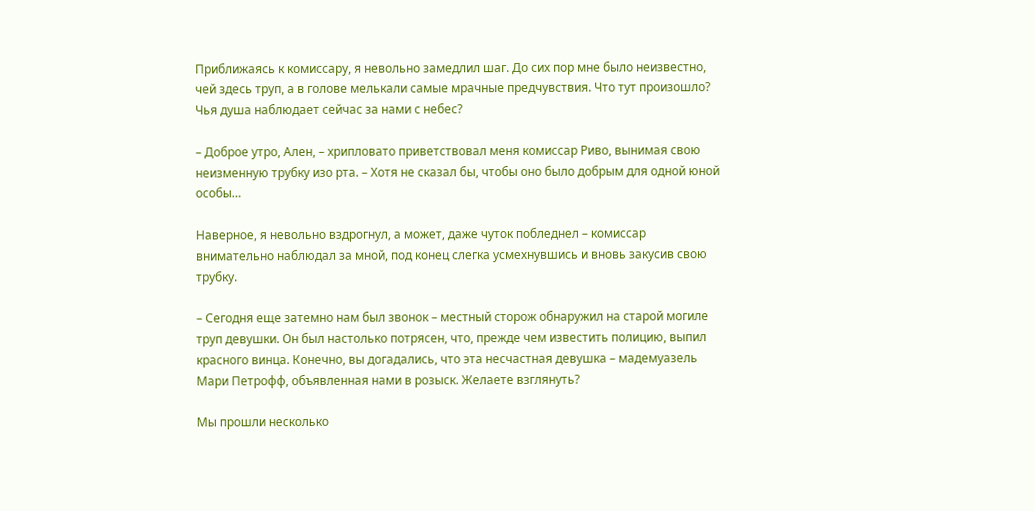Приближаясь к комиссару, я невольно замедлил шаг. До сих пор мне было неизвестно, чей здесь труп, а в голове мелькали самые мрачные предчувствия. Что тут произошло? Чья душа наблюдает сейчас за нами с небес?

– Доброе утро, Ален, – хрипловато приветствовал меня комиссар Риво, вынимая свою неизменную трубку изо рта. – Хотя не сказал бы, чтобы оно было добрым для одной юной особы…

Наверное, я невольно вздрогнул, а может, даже чуток побледнел – комиссар внимательно наблюдал за мной, под конец слегка усмехнувшись и вновь закусив свою трубку.

– Сегодня еще затемно нам был звонок – местный сторож обнаружил на старой могиле труп девушки. Он был настолько потрясен, что, прежде чем известить полицию, выпил красного винца. Конечно, вы догадались, что эта несчастная девушка – мадемуазель Мари Петрофф, объявленная нами в розыск. Желаете взглянуть?

Мы прошли несколько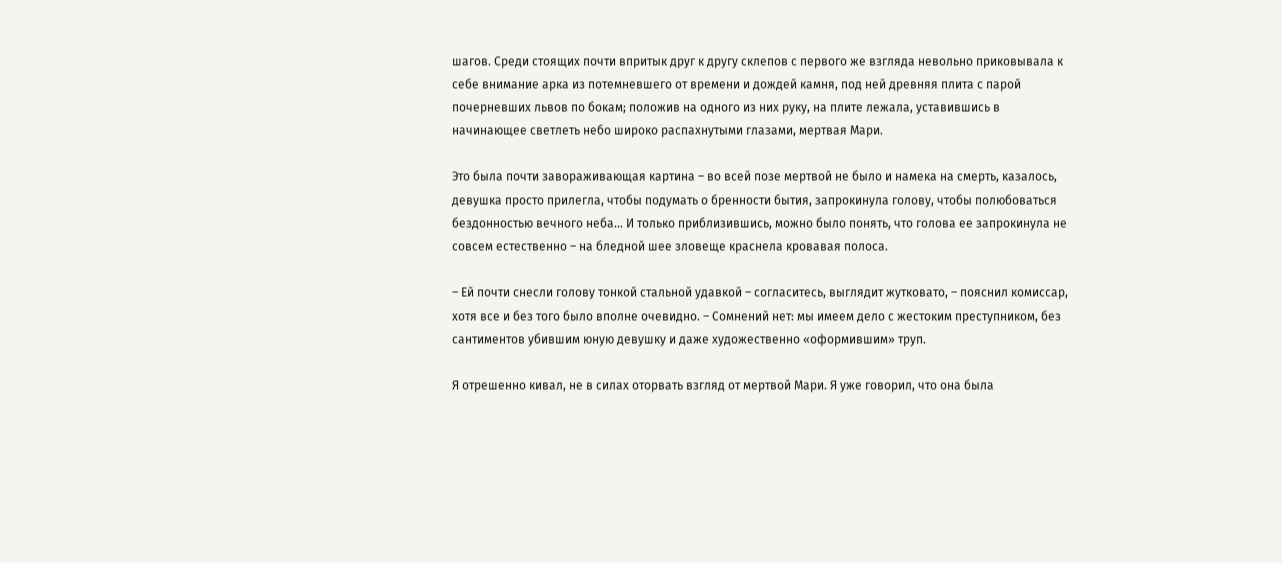шагов. Среди стоящих почти впритык друг к другу склепов с первого же взгляда невольно приковывала к себе внимание арка из потемневшего от времени и дождей камня, под ней древняя плита с парой почерневших львов по бокам; положив на одного из них руку, на плите лежала, уставившись в начинающее светлеть небо широко распахнутыми глазами, мертвая Мари.

Это была почти завораживающая картина – во всей позе мертвой не было и намека на смерть, казалось, девушка просто прилегла, чтобы подумать о бренности бытия, запрокинула голову, чтобы полюбоваться бездонностью вечного неба… И только приблизившись, можно было понять, что голова ее запрокинула не совсем естественно – на бледной шее зловеще краснела кровавая полоса.

– Ей почти снесли голову тонкой стальной удавкой – согласитесь, выглядит жутковато, – пояснил комиссар, хотя все и без того было вполне очевидно. – Сомнений нет: мы имеем дело с жестоким преступником, без сантиментов убившим юную девушку и даже художественно «оформившим» труп.

Я отрешенно кивал, не в силах оторвать взгляд от мертвой Мари. Я уже говорил, что она была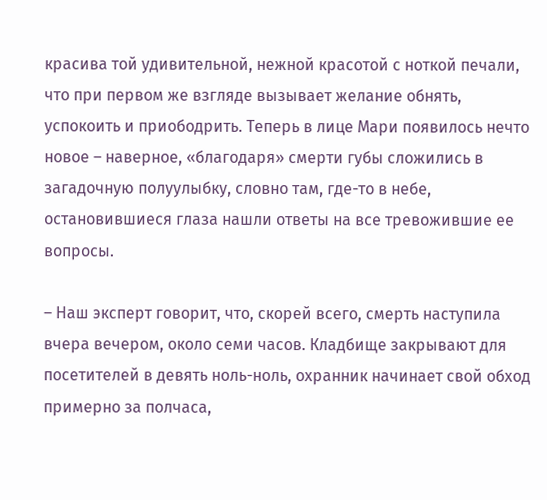красива той удивительной, нежной красотой с ноткой печали, что при первом же взгляде вызывает желание обнять, успокоить и приободрить. Теперь в лице Мари появилось нечто новое – наверное, «благодаря» смерти губы сложились в загадочную полуулыбку, словно там, где-то в небе, остановившиеся глаза нашли ответы на все тревожившие ее вопросы.

– Наш эксперт говорит, что, скорей всего, смерть наступила вчера вечером, около семи часов. Кладбище закрывают для посетителей в девять ноль-ноль, охранник начинает свой обход примерно за полчаса,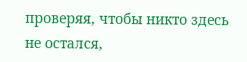проверяя, чтобы никто здесь не остался,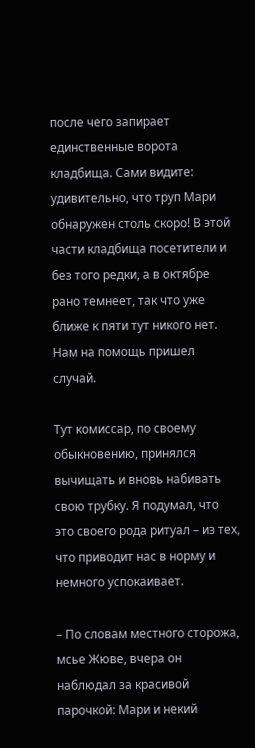после чего запирает единственные ворота кладбища. Сами видите: удивительно, что труп Мари обнаружен столь скоро! В этой части кладбища посетители и без того редки, а в октябре рано темнеет, так что уже ближе к пяти тут никого нет. Нам на помощь пришел случай.

Тут комиссар, по своему обыкновению, принялся вычищать и вновь набивать свою трубку. Я подумал, что это своего рода ритуал – из тех, что приводит нас в норму и немного успокаивает.

– По словам местного сторожа, мсье Жюве, вчера он наблюдал за красивой парочкой: Мари и некий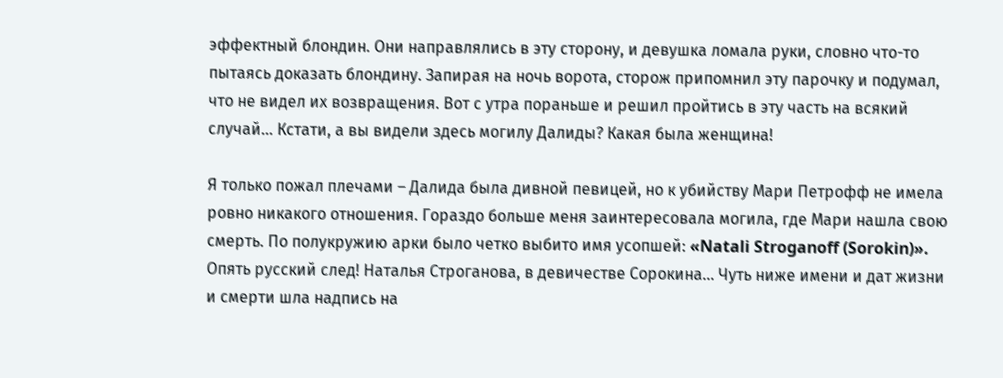эффектный блондин. Они направлялись в эту сторону, и девушка ломала руки, словно что-то пытаясь доказать блондину. Запирая на ночь ворота, сторож припомнил эту парочку и подумал, что не видел их возвращения. Вот с утра пораньше и решил пройтись в эту часть на всякий случай… Кстати, а вы видели здесь могилу Далиды? Какая была женщина!

Я только пожал плечами – Далида была дивной певицей, но к убийству Мари Петрофф не имела ровно никакого отношения. Гораздо больше меня заинтересовала могила, где Мари нашла свою смерть. По полукружию арки было четко выбито имя усопшей: «Natali Stroganoff (Sorokin)». Опять русский след! Наталья Строганова, в девичестве Сорокина… Чуть ниже имени и дат жизни и смерти шла надпись на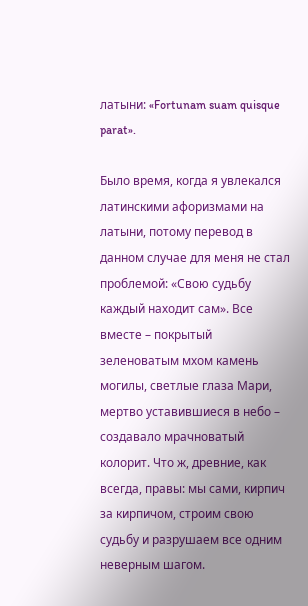латыни: «Fortunam suam quisque parat».

Было время, когда я увлекался латинскими афоризмами на латыни, потому перевод в данном случае для меня не стал проблемой: «Свою судьбу каждый находит сам». Все вместе – покрытый зеленоватым мхом камень могилы, светлые глаза Мари, мертво уставившиеся в небо – создавало мрачноватый колорит. Что ж, древние, как всегда, правы: мы сами, кирпич за кирпичом, строим свою судьбу и разрушаем все одним неверным шагом.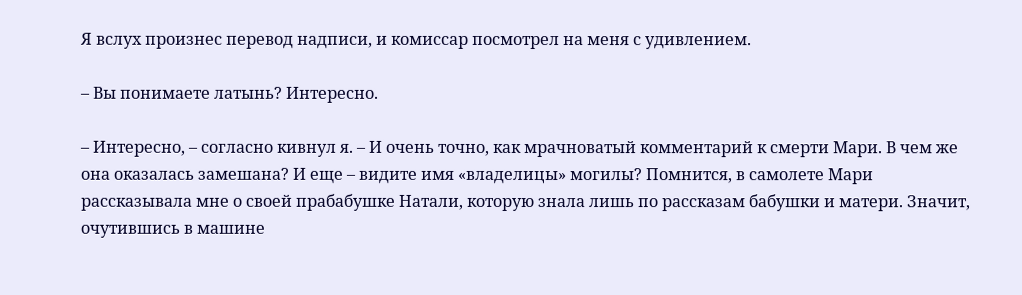Я вслух произнес перевод надписи, и комиссар посмотрел на меня с удивлением.

– Вы понимаете латынь? Интересно.

– Интересно, – согласно кивнул я. – И очень точно, как мрачноватый комментарий к смерти Мари. В чем же она оказалась замешана? И еще – видите имя «владелицы» могилы? Помнится, в самолете Мари рассказывала мне о своей прабабушке Натали, которую знала лишь по рассказам бабушки и матери. Значит, очутившись в машине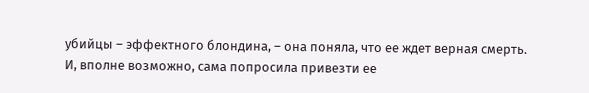убийцы – эффектного блондина, – она поняла, что ее ждет верная смерть. И, вполне возможно, сама попросила привезти ее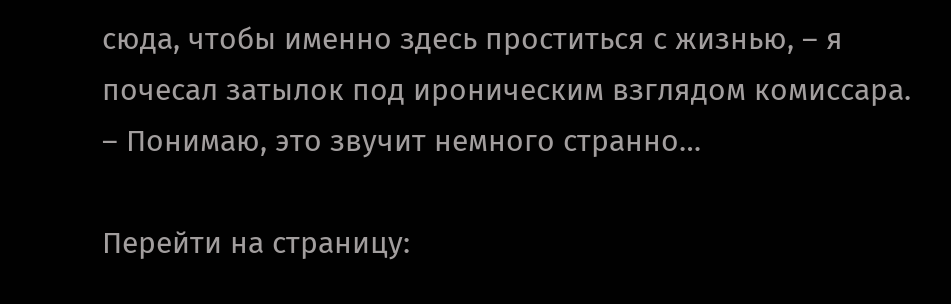сюда, чтобы именно здесь проститься с жизнью, – я почесал затылок под ироническим взглядом комиссара. – Понимаю, это звучит немного странно…

Перейти на страницу: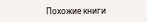Похожие книги